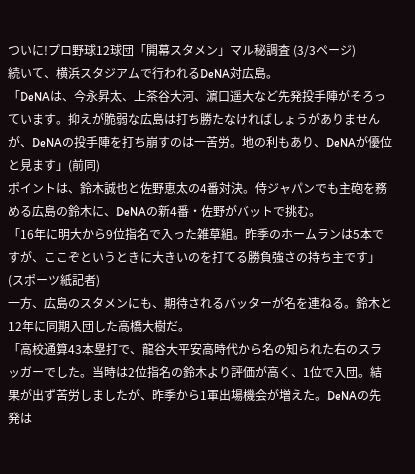ついに!プロ野球12球団「開幕スタメン」マル秘調査 (3/3ページ)
続いて、横浜スタジアムで行われるDeNA対広島。
「DeNAは、今永昇太、上茶谷大河、濵口遥大など先発投手陣がそろっています。抑えが脆弱な広島は打ち勝たなければしょうがありませんが、DeNAの投手陣を打ち崩すのは一苦労。地の利もあり、DeNAが優位と見ます」(前同)
ポイントは、鈴木誠也と佐野恵太の4番対決。侍ジャパンでも主砲を務める広島の鈴木に、DeNAの新4番・佐野がバットで挑む。
「16年に明大から9位指名で入った雑草組。昨季のホームランは5本ですが、ここぞというときに大きいのを打てる勝負強さの持ち主です」(スポーツ紙記者)
一方、広島のスタメンにも、期待されるバッターが名を連ねる。鈴木と12年に同期入団した高橋大樹だ。
「高校通算43本塁打で、龍谷大平安高時代から名の知られた右のスラッガーでした。当時は2位指名の鈴木より評価が高く、1位で入団。結果が出ず苦労しましたが、昨季から1軍出場機会が増えた。DeNAの先発は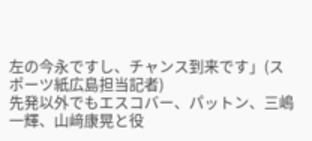左の今永ですし、チャンス到来です」(スポーツ紙広島担当記者)
先発以外でもエスコバー、パットン、三嶋一輝、山﨑康晃と役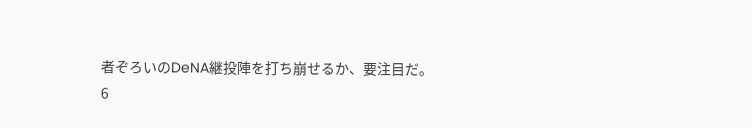者ぞろいのDeNA継投陣を打ち崩せるか、要注目だ。
6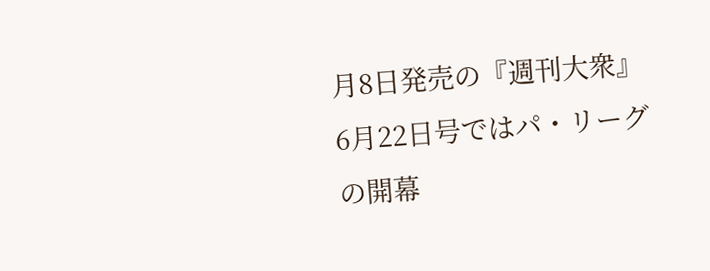月8日発売の『週刊大衆』6月22日号ではパ・リーグの開幕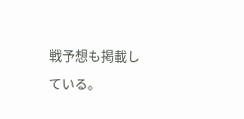戦予想も掲載している。